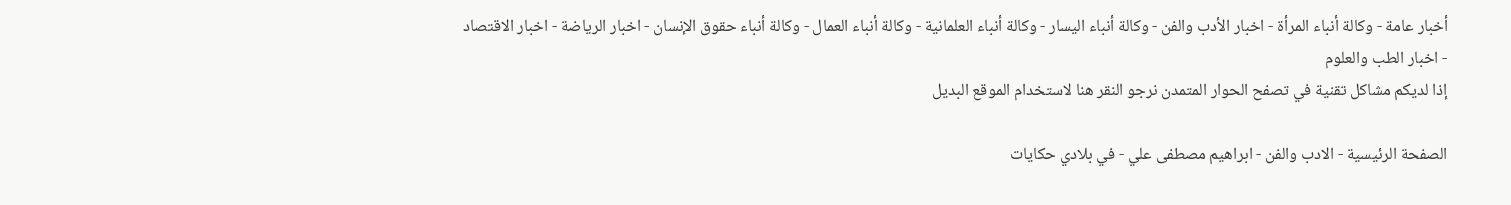أخبار عامة - وكالة أنباء المرأة - اخبار الأدب والفن - وكالة أنباء اليسار - وكالة أنباء العلمانية - وكالة أنباء العمال - وكالة أنباء حقوق الإنسان - اخبار الرياضة - اخبار الاقتصاد - اخبار الطب والعلوم
إذا لديكم مشاكل تقنية في تصفح الحوار المتمدن نرجو النقر هنا لاستخدام الموقع البديل

الصفحة الرئيسية - الادب والفن - ابراهيم مصطفى علي - في بلادي حكايات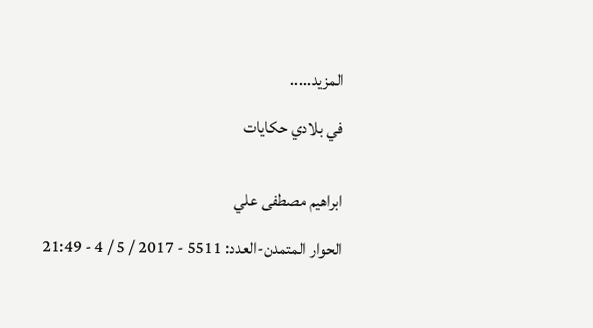المزيد.....

في بلادي حكايات


ابراهيم مصطفى علي

الحوار المتمدن-العدد: 5511 - 2017 / 5 / 4 - 21:49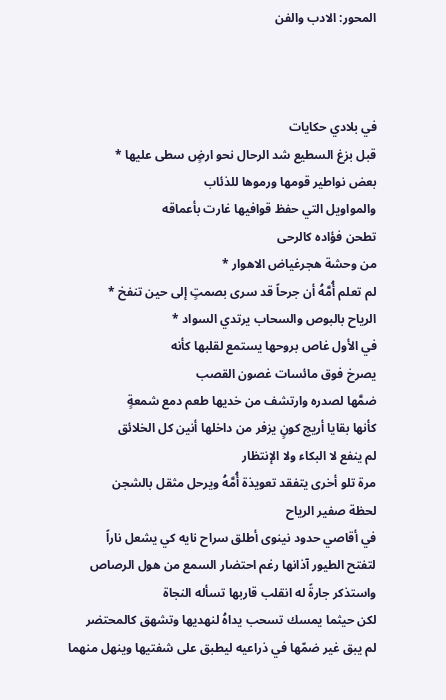المحور: الادب والفن



في بلادي حكايات
قبل بزغ السطيع شد الرحال نحو ارضٍ سطى عليها *
بعض نواطير قومها ورموها للذئاب
والمواويل التي حفظ قوافيها غارت بأعماقه
تطحن فؤاده كالرحى
من وحشة هجرغياض الاهوار *
لم تعلم أُمَّهُ أن جرحاً قد سرى بصمتٍ إلى حين تنفخ *
الرياح بالبوص والسحاب يرتدي السواد *
في الأول غاص بروحها يستمع لقلبها كأنه
يصرخ فوق مائسات غصون القصب
ضمَّها لصدره وارتشف من خديها طعم دمع شمعةٍ
كأنها بقايا أريج كونٍ يزفر من داخلها أنين كل الخلائق
لم ينفع لا البكاء ولا الإنتظار
مرة تلو أخرى يتفقد تعويذة أُمَّهُ ويرحل مثقل بالشجن
لحظة صفير الرياح
في أقاصي حدود نينوى أطلق سراح نايه كي يشعل ناراً
لتفتح الطيور آذانها رغم احتضار السمع من هول الرصاص
واستذكر جارةً له انقلب قاربها تسأله النجاة
لكن حيثما يمسك تسحب يداهُ لنهديها وتشهق كالمحتضر
لم يبق غير ضمّها في ذراعيه ليطبق على شفتيها وينهل منهما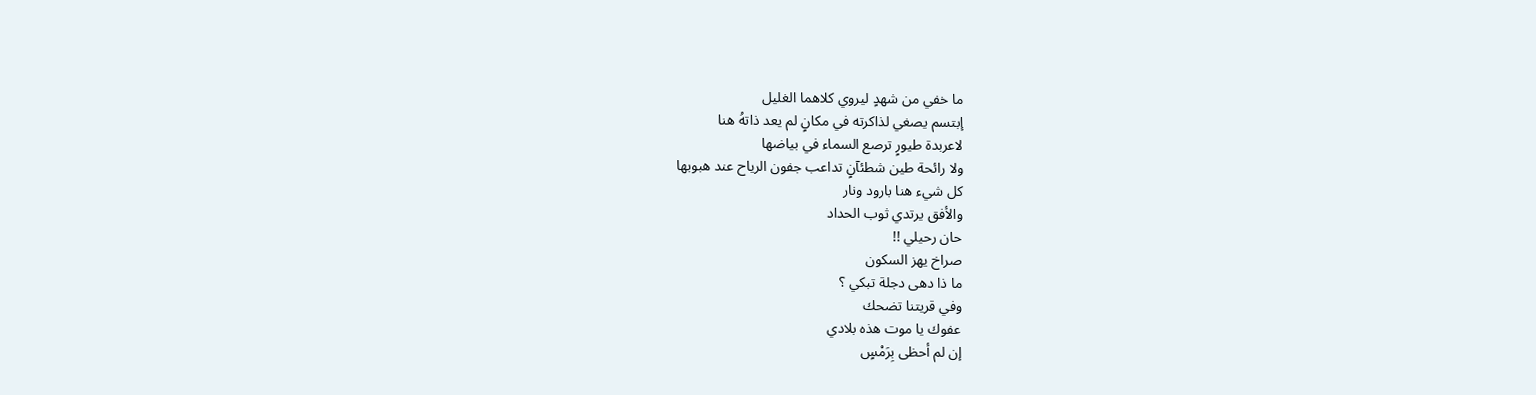ما خفي من شهدٍ ليروي كلاهما الغليل
إبتسم يصغي لذاكرته في مكانٍ لم يعد ذاتهُ هنا
لاعربدة طيورٍ ترصع السماء في بياضها
ولا رائحة طين شطئآنٍ تداعب جفون الرياح عند هبوبها
كل شيء هنا بارود ونار
والأفق يرتدي ثوب الحداد
حان رحيلي !!
صراخ يهز السكون
ما ذا دهى دجلة تبكي ؟
وفي قريتنا تضحك
عفوك يا موت هذه بلادي
إن لم أحظى بِرَمْسٍ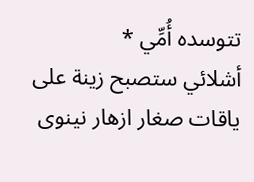تتوسده أُمِّي *
أشلائي ستصبح زينة على ياقات صغار ازهار نينوى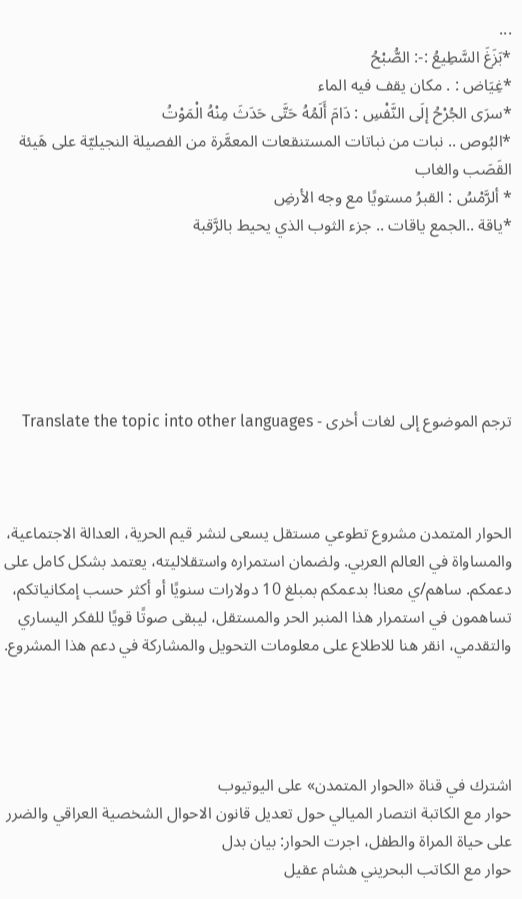...
*بَزَغَ السَّطِيعُ :-: الصُّبْحُ
*غِيَاض : . مكان يقف فيه الماء
*سرَى الجُرْحُ إلَى النَّفْسِ : دَامَ أَلَمُهُ حَتَّى حَدَثَ مِنْهُ الْمَوْتُ
*البُوص .. نبات من نباتات المستنقعات المعمَّرة من الفصيلة النجيليّة على هَيئة القَصَب والغاب
* ألرَّمْسُ : القبرُ مستويًا مع وجه الأرضِ
*ياقة ..الجمع ياقات .. جزء الثوب الذي يحيط بالرَّقبة






ترجم الموضوع إلى لغات أخرى - Translate the topic into other languages



الحوار المتمدن مشروع تطوعي مستقل يسعى لنشر قيم الحرية، العدالة الاجتماعية، والمساواة في العالم العربي. ولضمان استمراره واستقلاليته، يعتمد بشكل كامل على دعمكم. ساهم/ي معنا! بدعمكم بمبلغ 10 دولارات سنويًا أو أكثر حسب إمكانياتكم، تساهمون في استمرار هذا المنبر الحر والمستقل، ليبقى صوتًا قويًا للفكر اليساري والتقدمي، انقر هنا للاطلاع على معلومات التحويل والمشاركة في دعم هذا المشروع.




اشترك في قناة «الحوار المتمدن» على اليوتيوب
حوار مع الكاتبة انتصار الميالي حول تعديل قانون الاحوال الشخصية العراقي والضرر على حياة المراة والطفل، اجرت الحوار: بيان بدل
حوار مع الكاتب البحريني هشام عقيل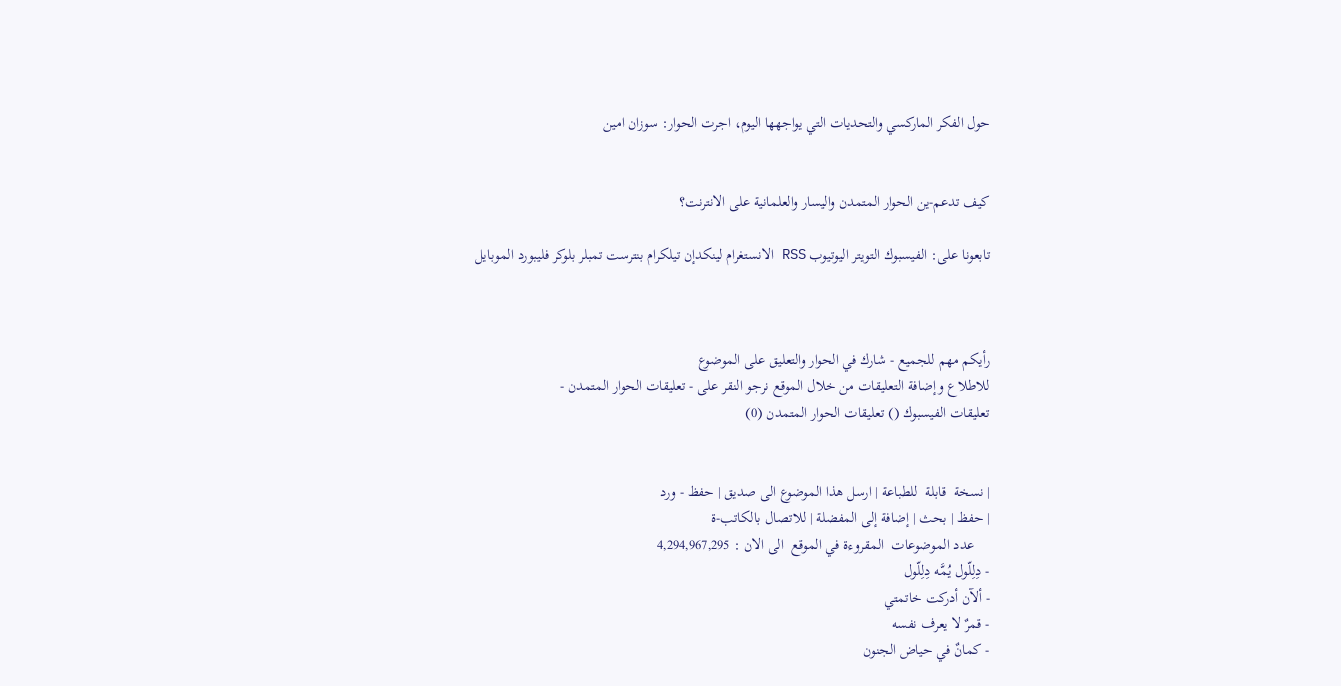حول الفكر الماركسي والتحديات التي يواجهها اليوم، اجرت الحوار: سوزان امين


كيف تدعم-ين الحوار المتمدن واليسار والعلمانية على الانترنت؟

تابعونا على: الفيسبوك التويتر اليوتيوب RSS الانستغرام لينكدإن تيلكرام بنترست تمبلر بلوكر فليبورد الموبايل



رأيكم مهم للجميع - شارك في الحوار والتعليق على الموضوع
للاطلاع وإضافة التعليقات من خلال الموقع نرجو النقر على - تعليقات الحوار المتمدن -
تعليقات الفيسبوك () تعليقات الحوار المتمدن (0)


| نسخة  قابلة  للطباعة | ارسل هذا الموضوع الى صديق | حفظ - ورد
| حفظ | بحث | إضافة إلى المفضلة | للاتصال بالكاتب-ة
    عدد الموضوعات  المقروءة في الموقع  الى الان : 4,294,967,295
- دِلِلّول يُمَّه دِلِلّول
- ألآن أدركت خاتمتي
- قمرٌ لا يعرف نفسه
- كمانٌ في حياض الجنون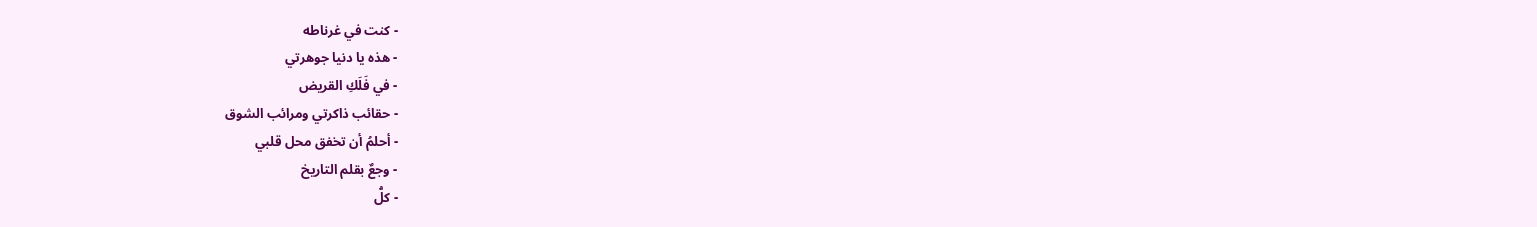- كنت في غرناطه
- هذه يا دنيا جوهرتي
- في فَلَكِ القريض
- حقائب ذاكرتي ومرائب الشوق
- أحلمُ أن تخفق محل قلبي
- وجعٌ بقلم التاريخ
- كلُّ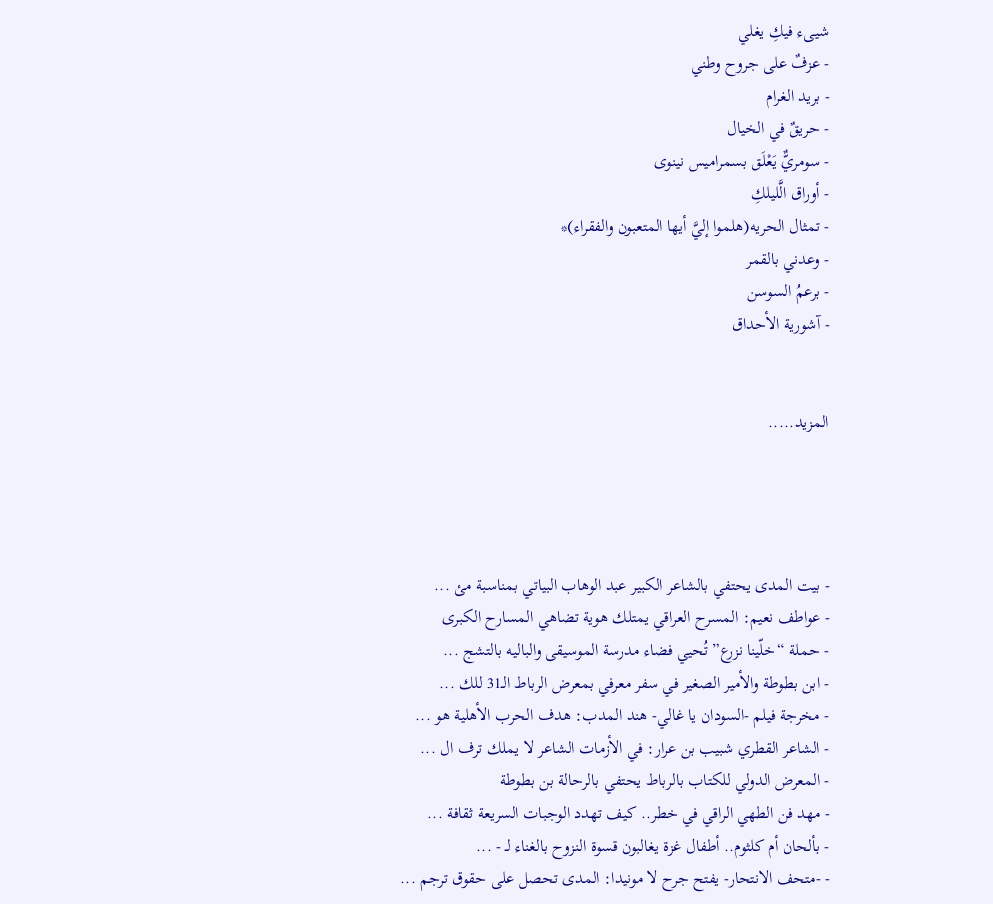شيىء فيكِ يغلي
- عزفٌ على جروح وطني
- بريد الغرام
- حريقٌ في الخيال
- سومريٌّ يَعْلَق بسمراميس نينوى
- أوراق الَّليلكِ
- تمثال الحريه(هلموا إليَّ أيها المتعبون والفقراء)*
- وعدني بالقمر
- برعمُ السوسن
- آشورية الأحداق


المزيد.....




- بيت المدى يحتفي بالشاعر الكبير عبد الوهاب البياتي بمناسبة مئ ...
- عواطف نعيم: المسرح العراقي يمتلك هوية تضاهي المسارح الكبرى
- حملة “خلّينا نزرع” تُحيي فضاء مدرسة الموسيقى والباليه بالتشج ...
- ابن بطوطة والأمير الصغير في سفر معرفي بمعرض الرباط الـ31 للك ...
- مخرجة فيلم -السودان يا غالي- هند المدب: هدف الحرب الأهلية هو ...
- الشاعر القطري شبيب بن عرار: في الأزمات الشاعر لا يملك ترف ال ...
- المعرض الدولي للكتاب بالرباط يحتفي بالرحالة بن بطوطة
- مهد فن الطهي الراقي في خطر.. كيف تهدد الوجبات السريعة ثقافة ...
- بألحان أم كلثوم.. أطفال غزة يغالبون قسوة النزوح بالغناء لـ - ...
- -متحف الانتحار- يفتح جرح لا مونيدا: المدى تحصل على حقوق ترجم ...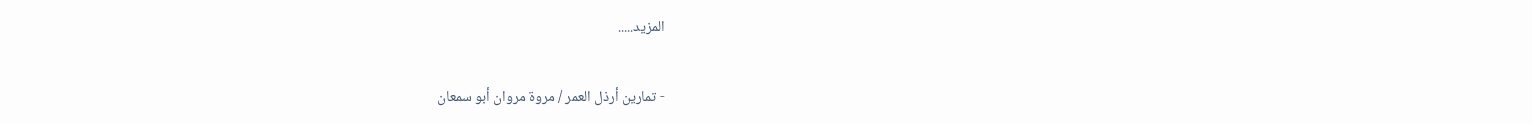المزيد.....

- تمارين أرذل العمر / مروة مروان أبو سمعان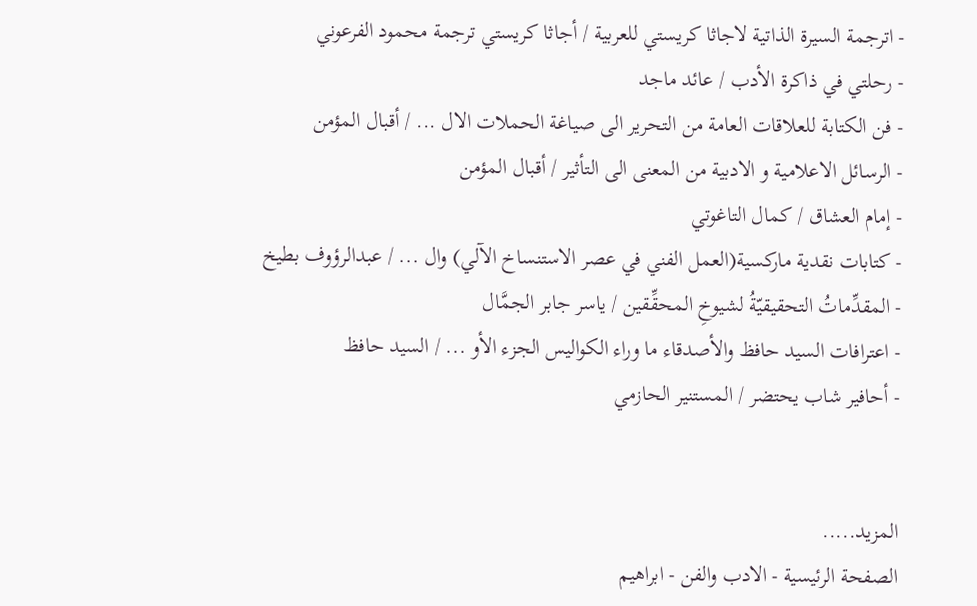- اترجمة السيرة الذاتية لاجاثا كريستي للعربية / أجاثا كريستي ترجمة محمود الفرعوني
- رحلتي في ذاكرة الأدب / عائد ماجد
- فن الكتابة للعلاقات العامة من التحرير الى صياغة الحملات الال ... / أقبال المؤمن
- الرسائل الاعلامية و الادبية من المعنى الى التأثير / أقبال المؤمن
- إمام العشاق / كمال التاغوتي
- كتابات نقدية ماركسية(العمل الفني في عصر الاستنساخ الآلي) وال ... / عبدالرؤوف بطيخ
- المقدِّماتُ التحقيقيّةُ لشيوخِ المحقِّقين / ياسر جابر الجمَّال
- اعترافات السيد حافظ والأصدقاء ما وراء الكواليس الجزء الأو ... / السيد حافظ
- أحافير شاب يحتضر / المستنير الحازمي


المزيد.....
الصفحة الرئيسية - الادب والفن - ابراهيم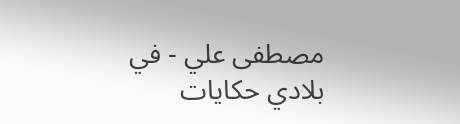مصطفى علي - في بلادي حكايات